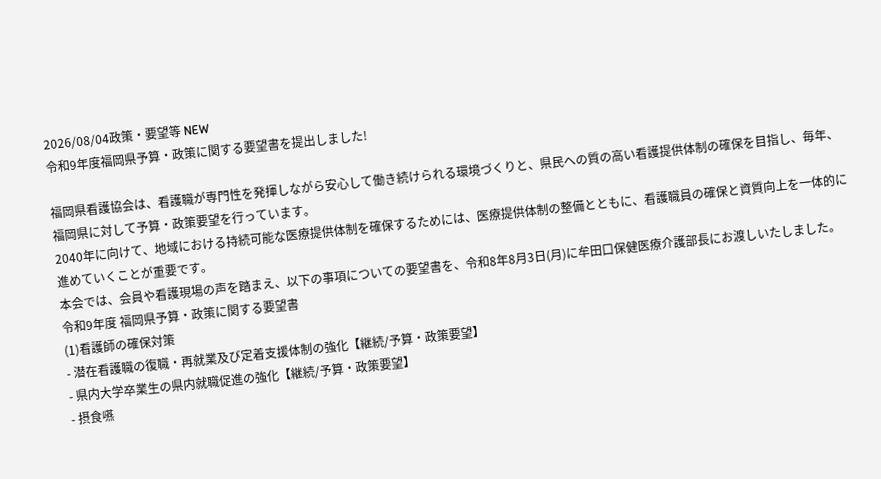2026/08/04政策・要望等 NEW
令和9年度福岡県予算・政策に関する要望書を提出しました!

福岡県看護協会は、看護職が専門性を発揮しながら安心して働き続けられる環境づくりと、県民への質の高い看護提供体制の確保を目指し、毎年、福岡県に対して予算・政策要望を行っています。
2040年に向けて、地域における持続可能な医療提供体制を確保するためには、医療提供体制の整備とともに、看護職員の確保と資質向上を一体的に進めていくことが重要です。
本会では、会員や看護現場の声を踏まえ、以下の事項についての要望書を、令和8年8月3日(月)に牟田口保健医療介護部長にお渡しいたしました。
令和9年度 福岡県予算・政策に関する要望書
(1)看護師の確保対策
- 潜在看護職の復職・再就業及び定着支援体制の強化【継続/予算・政策要望】
- 県内大学卒業生の県内就職促進の強化【継続/予算・政策要望】
- 摂食嚥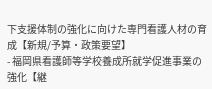下支援体制の強化に向けた専門看護人材の育成【新規/予算・政策要望】
- 福岡県看護師等学校養成所就学促進事業の強化【継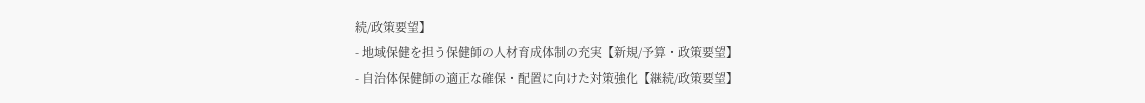続/政策要望】
- 地域保健を担う保健師の人材育成体制の充実【新規/予算・政策要望】
- 自治体保健師の適正な確保・配置に向けた対策強化【継続/政策要望】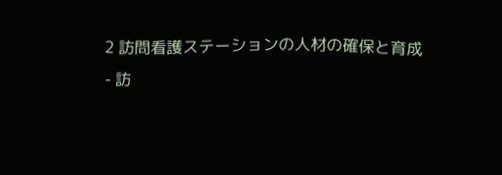2 訪問看護ステーションの人材の確保と育成
- 訪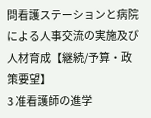問看護ステーションと病院による人事交流の実施及び人材育成【継続/予算・政策要望】
3 准看護師の進学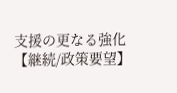支援の更なる強化【継続/政策要望】